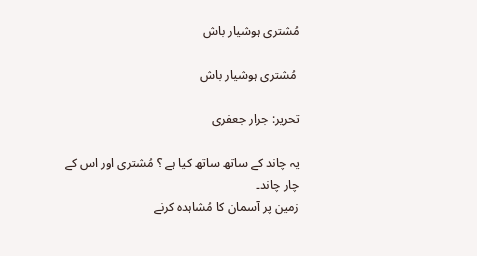مُشتری ہوشیار باش

 مُشتری ہوشیار باش

تحریر: جرار جعفری

یہ چاند کے ساتھ ساتھ کیا ہے ؟ مُشتری اور اس کے چار چاند۔
زمین پر آسمان کا مُشاہدہ کرنے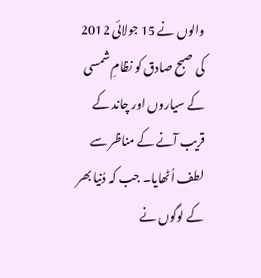والوں نے 15 جولائی 2012 کی صبح صادق کو نظامِ شمسی کے سیاروں اور چاند کے قریب آنے کے مناظر سے لطف اُٹھایا۔ جب کہ دُنیا بھر کے لوگوں نے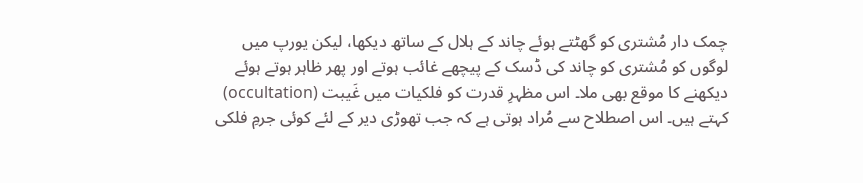چمک دار مُشتری کو گھٹتے ہوئے چاند کے ہلال کے ساتھ دیکھا، لیکن یورپ میں لوگوں کو مُشتری کو چاند کی ڈسک کے پیچھے غائب ہوتے اور پھر ظاہر ہوتے ہوئے دیکھنے کا موقع بھی ملا۔ اس مظہرِ قدرت کو فلکیات میں غَیبت (occultation) کہتے ہیں۔ اس اصطلاح سے مُراد ہوتی ہے کہ جب تھوڑی دیر کے لئے کوئی جرمِ فلکی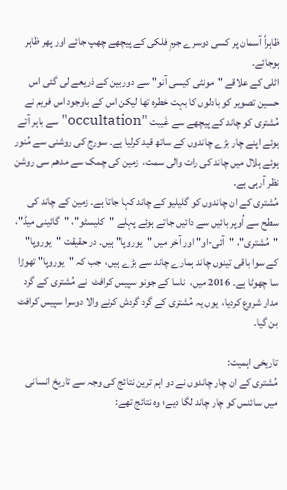ظاہراً آسمان پر کسی دوسرے جرمِ فلکی کے پیچھے چھپ جائے اور پھر ظاہر ہوجائے۔
اٹلی کے علاقے "مونٹی کیسی آنو" سے دوربین کے ذریعے لی گئی اس حسین تصویر کو بادلوں کا بہت خطرہ تھا لیکن اس کے باوجود اس فریم نے مُشتری کو چاند کے پیچھے سے غَیبت "occultation" سے باہر آتے ہوئے اپنے چار بڑے چاندوں کے ساتھ قید کرلیا ہے۔ سورج کی روشنی سے مُنور ہوئے ہلال میں چاند کی رات والی سمت،  زمین کی چمک سے مدھم سی روشن نظر آرہی ہے۔
مُشتری کے ان چاندوں کو گلیلیو کے چاند کہا جاتا ہے۔ زمین کے چاند کی سطح سے اُوپر بائیں سے دائیں جاتے ہوئے پہلے "کلیسٹو"، "گائینی میڈ"، "مُشتری"، "آئی-او" اور آخر میں "یوروپا" ہیں۔ در حقیقت "یوروپا" کے سوا باقی تینوں چاند ہمارے چاند سے بڑے ہیں،  جب کہ "یوروپا" تھوڑا سا چھوٹا ہے۔ 2016 میں،  ناسا کے جونو سپیس کرافٹ  نے مُشتری کے گرد مدار شروع کردیا،  یوں یہ مُشتری کے گرد گردش کرنے والا دوسرا سپیس کرافٹ بن گیا۔

تاریخی اہمیت:
مُشتری کے ان چار چاندوں نے دو اہم ترین نتائج کی وجہ سے تاریخ انسانی میں سائنس کو چار چاند لگا دیے؛ وہ نتائج تھے: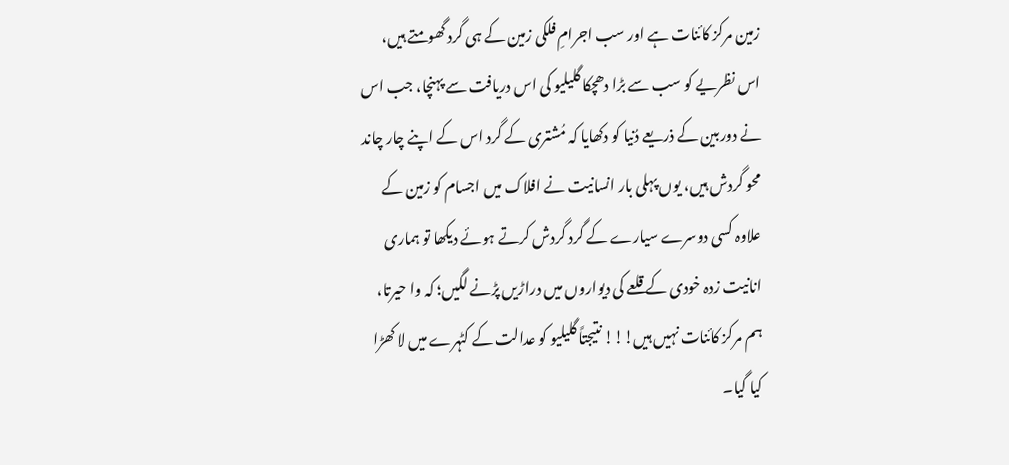زمین مرکز کائنات ہے اور سب اجرامِ فلکی زمین کے ہی گرد گھومتے ہیں، اس نظریے کو سب سے بڑا دھچکا گلیلیو کی اس دریافت سے پہنچا، جب اس نے دوربین کے ذریعے دُنیا کو دکھایا کہ مُشتری کے گرد اس کے اپنے چار چاند محو گردش ہیں، یوں پہلی بار انسانیت نے افلاک میں اجسام کو زمین کے علاوہ کسی دوسرے سیارے کے گرد گردش کرتے ہوئے دیکھا تو ہماری انانیت زدہ خودی کے قلعے کی دیواروں میں دراڑیں پڑنے لگیں؛ کہ وا حیرتا،  ہم مرکز کائنات نہیں ہیں!!! نتیجتاً گلیلیو کو عدالت کے کٹہرے میں لا کھڑا کیا گیا۔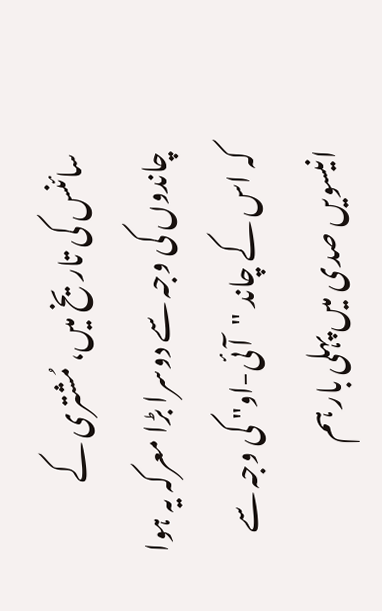سائنس کی تاریخ میں، مُشتری کے چاندوں کی وجہ سے دوسرا بڑا معرکہ یہ ہوا کہ اس کے چاند "آئی-او" کی وجہ سے انیسویں صدی میں پہلی بار ہم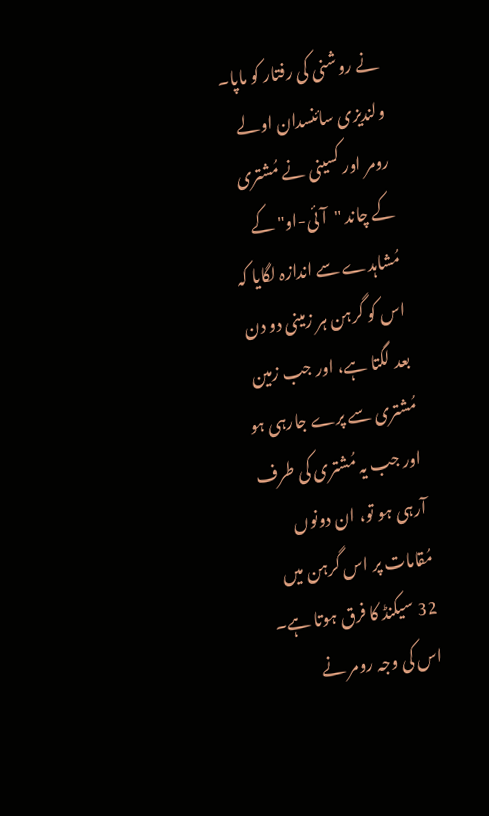نے روشنی کی رفتار کو ماپا۔ ولندیزی سائنسدان اولے رومر اور کسینی نے مُشتری کے چاند "آئی-او" کے مُشاہدے سے اندازہ لگایا کہ اس کو گرہن ہر زمینی دو دن بعد لگتا ہے، اور جب زمین مُشتری سے پرے جارہی ہو اور جب یہ مُشتری کی طرف آرہی ہو تو، ان دونوں مُقامات پر اس گرہن میں 32 سیکنڈ کا فرق ہوتا ہے۔ اس کی وجہ رومر نے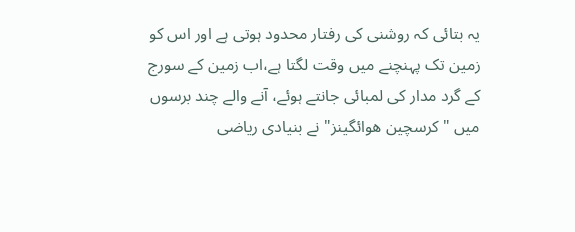یہ بتائی کہ روشنی کی رفتار محدود ہوتی ہے اور اس کو زمین تک پہنچنے میں وقت لگتا ہے،اب زمین کے سورج کے گرد مدار کی لمبائی جانتے ہوئے، آنے والے چند برسوں میں "کرسچین ھوائگینز" نے بنیادی ریاضی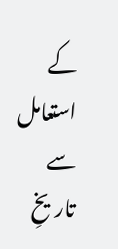کے استعامل سے تاریخِ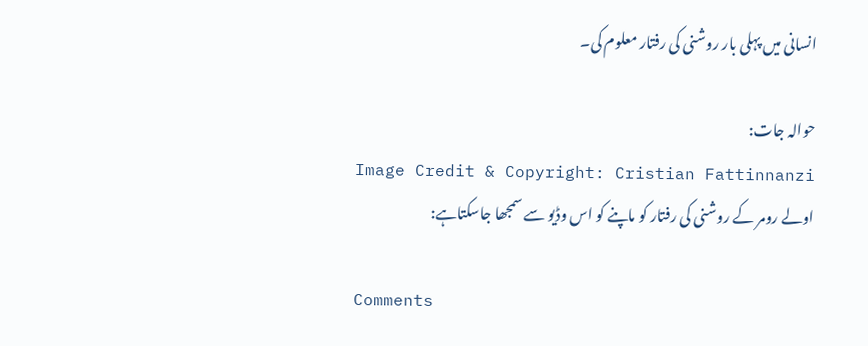انسانی میں پہلی بار روشنی کی رفتار معلوم کی۔

حوالہ جات:
Image Credit & Copyright: Cristian Fattinnanzi
اولے رومر کے روشنی کی رفتار کو ماپنے کو اس وڈیو سے سمجھا جاسکتاہے:

Comments